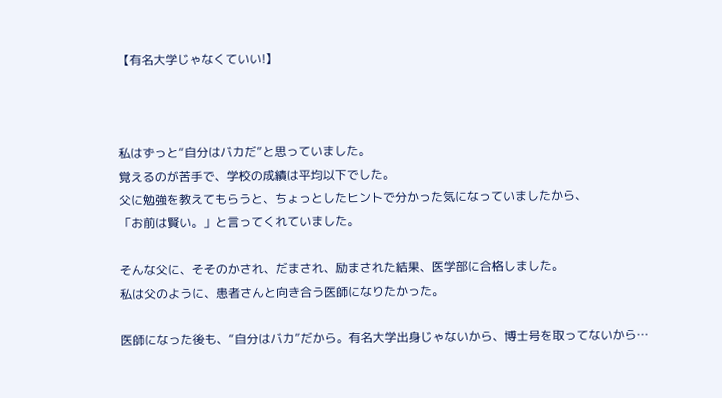【有名大学じゃなくていい!】



私はずっと“自分はバカだ”と思っていました。
覚えるのが苦手で、学校の成績は平均以下でした。
父に勉強を教えてもらうと、ちょっとしたヒントで分かった気になっていましたから、
「お前は賢い。」と言ってくれていました。

そんな父に、そそのかされ、だまされ、励まされた結果、医学部に合格しました。
私は父のように、患者さんと向き合う医師になりたかった。

医師になった後も、“自分はバカ”だから。有名大学出身じゃないから、博士号を取ってないから…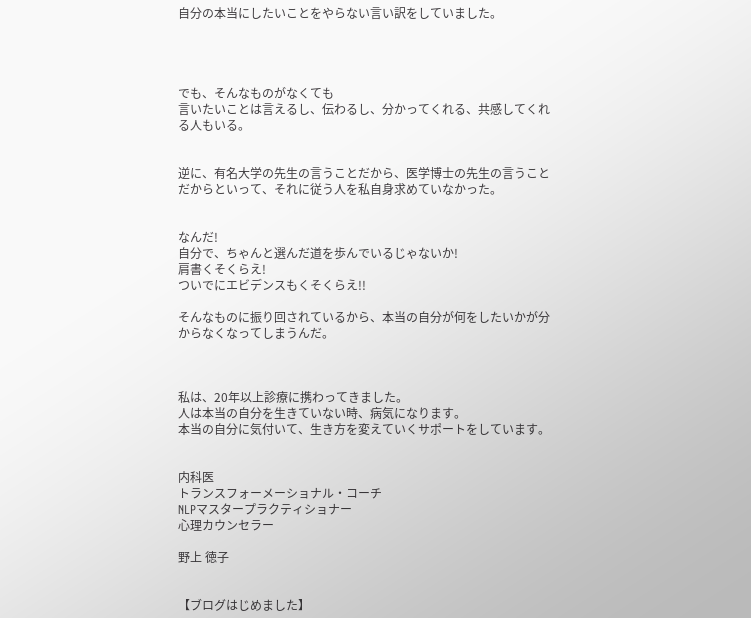自分の本当にしたいことをやらない言い訳をしていました。




でも、そんなものがなくても
言いたいことは言えるし、伝わるし、分かってくれる、共感してくれる人もいる。


逆に、有名大学の先生の言うことだから、医学博士の先生の言うことだからといって、それに従う人を私自身求めていなかった。


なんだ!
自分で、ちゃんと選んだ道を歩んでいるじゃないか!
肩書くそくらえ!
ついでにエビデンスもくそくらえ!!

そんなものに振り回されているから、本当の自分が何をしたいかが分からなくなってしまうんだ。



私は、20年以上診療に携わってきました。
人は本当の自分を生きていない時、病気になります。
本当の自分に気付いて、生き方を変えていくサポートをしています。


内科医
トランスフォーメーショナル・コーチ
NLPマスタープラクティショナー
心理カウンセラー

野上 徳子


【ブログはじめました】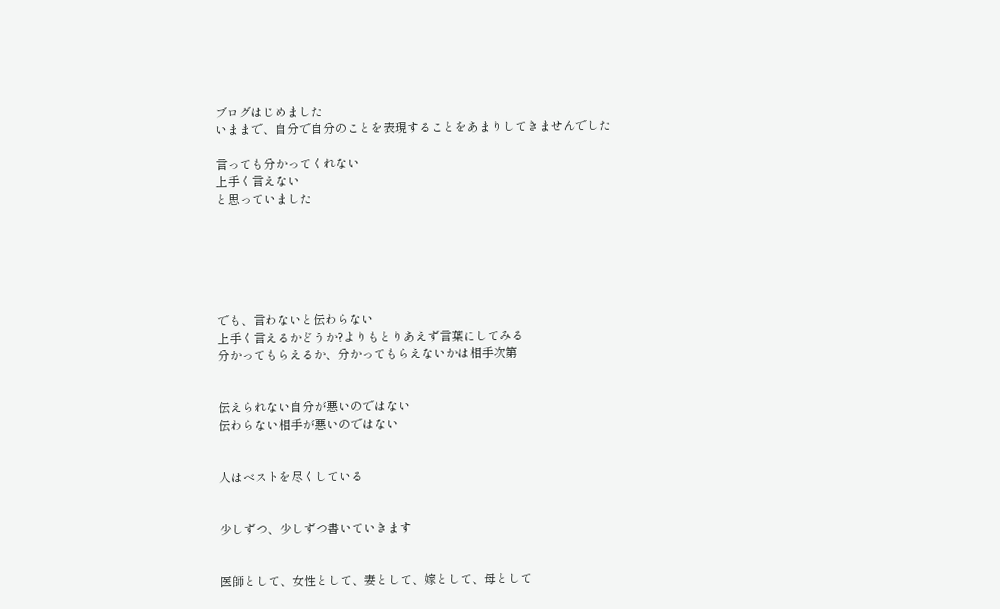ブログはじめました
いままで、自分で自分のことを表現することをあまりしてきませんでした

言っても分かってくれない
上手く言えない
と思っていました






でも、言わないと伝わらない
上手く言えるかどうか?よりもとりあえず言葉にしてみる
分かってもらえるか、分かってもらえないかは相手次第


伝えられない自分が悪いのではない
伝わらない相手が悪いのではない


人はベストを尽くしている


少しずつ、少しずつ書いていきます


医師として、女性として、妻として、嫁として、母として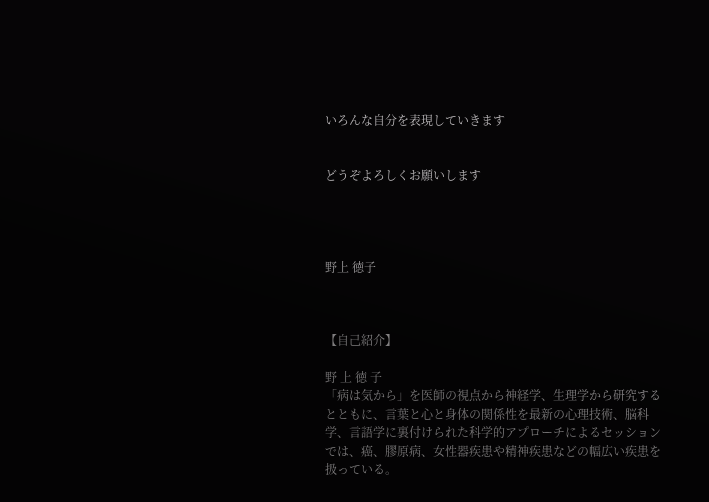いろんな自分を表現していきます


どうぞよろしくお願いします




野上 徳子



【自己紹介】

野 上 徳 子
「病は気から」を医師の視点から神経学、生理学から研究するとともに、言葉と心と身体の関係性を最新の心理技術、脳科学、言語学に裏付けられた科学的アプローチによるセッションでは、癌、膠原病、女性器疾患や精神疾患などの幅広い疾患を扱っている。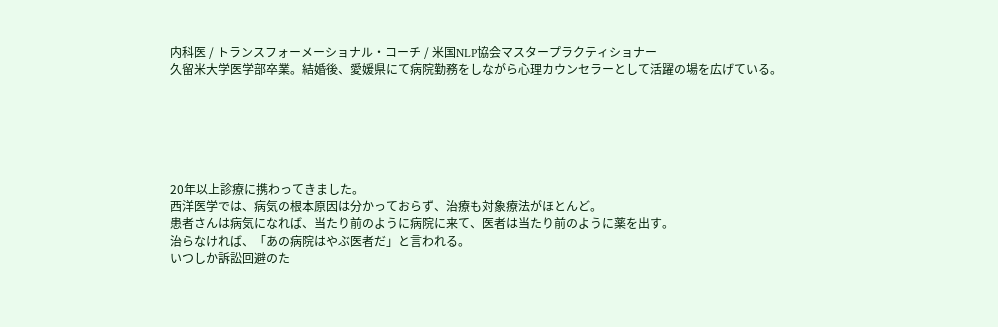内科医 / トランスフォーメーショナル・コーチ / 米国NLP協会マスタープラクティショナー
久留米大学医学部卒業。結婚後、愛媛県にて病院勤務をしながら心理カウンセラーとして活躍の場を広げている。






20年以上診療に携わってきました。
西洋医学では、病気の根本原因は分かっておらず、治療も対象療法がほとんど。
患者さんは病気になれば、当たり前のように病院に来て、医者は当たり前のように薬を出す。
治らなければ、「あの病院はやぶ医者だ」と言われる。
いつしか訴訟回避のた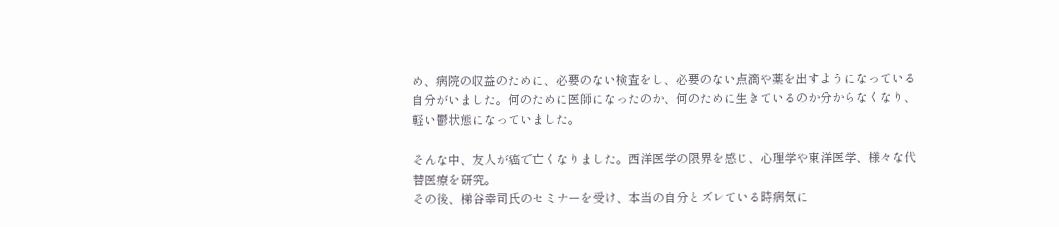め、病院の収益のために、必要のない検査をし、必要のない点滴や薬を出すようになっている自分がいました。何のために医師になったのか、何のために生きているのか分からなくなり、軽い鬱状態になっていました。

そんな中、友人が癌で亡くなりました。西洋医学の限界を感じ、心理学や東洋医学、様々な代替医療を研究。
その後、梯谷幸司氏のセミナーを受け、本当の自分とズレている時病気に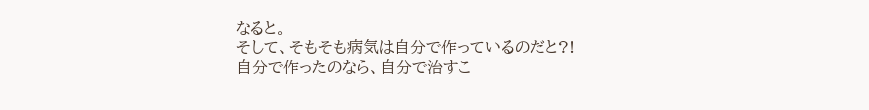なると。
そして、そもそも病気は自分で作っているのだと?!
自分で作ったのなら、自分で治すこ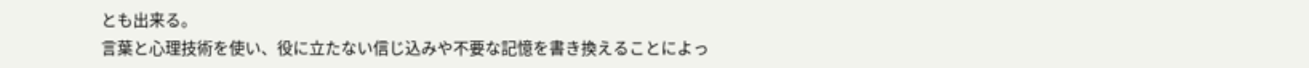とも出来る。
言葉と心理技術を使い、役に立たない信じ込みや不要な記憶を書き換えることによっ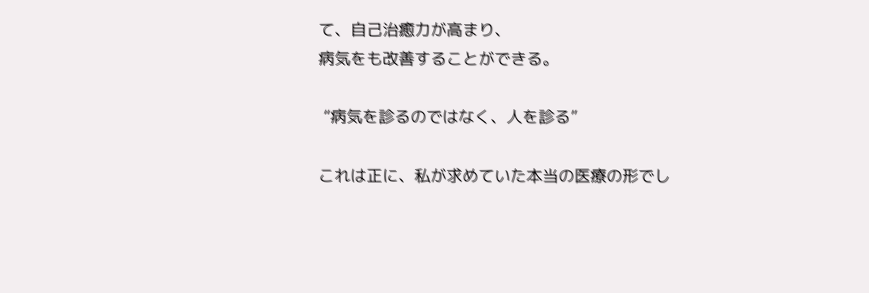て、自己治癒力が高まり、
病気をも改善することができる。

 “病気を診るのではなく、人を診る”

これは正に、私が求めていた本当の医療の形でし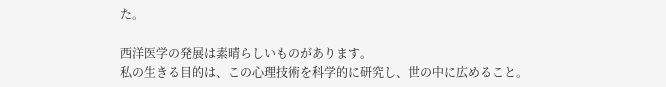た。

西洋医学の発展は素晴らしいものがあります。
私の生きる目的は、この心理技術を科学的に研究し、世の中に広めること。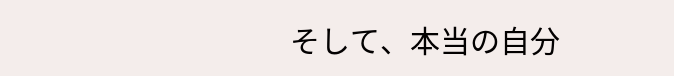そして、本当の自分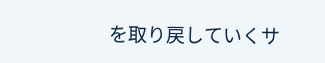を取り戻していくサ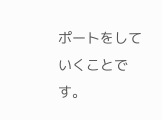ポートをしていくことです。